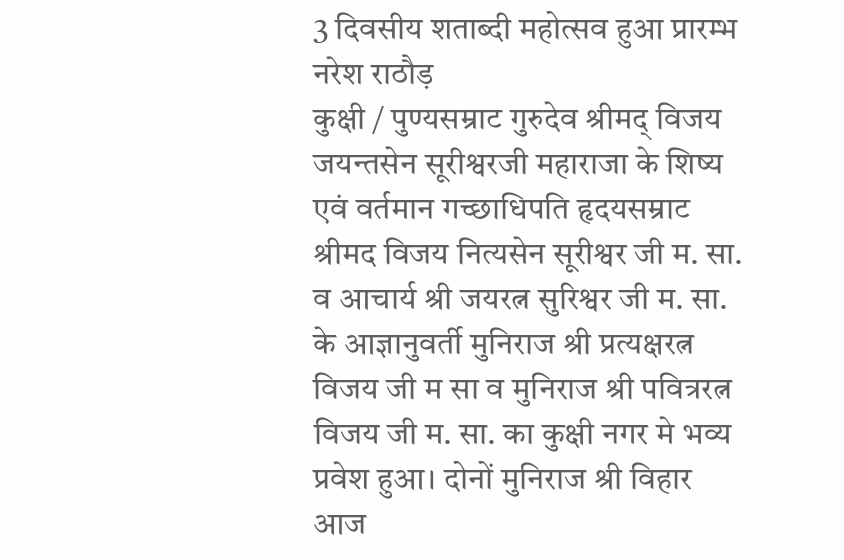3 दिवसीय शताब्दी महोत्सव हुआ प्रारम्भ
नरेश राठौड़
कुक्षी / पुण्यसम्राट गुरुदेव श्रीमद् विजय जयन्तसेन सूरीश्वरजी महाराजा के शिष्य एवं वर्तमान गच्छाधिपति हृदयसम्राट श्रीमद विजय नित्यसेन सूरीश्वर जी म. सा. व आचार्य श्री जयरत्न सुरिश्वर जी म. सा. के आज्ञानुवर्ती मुनिराज श्री प्रत्यक्षरत्न विजय जी म सा व मुनिराज श्री पवित्ररत्न विजय जी म. सा. का कुक्षी नगर मे भव्य प्रवेश हुआ। दोनों मुनिराज श्री विहार आज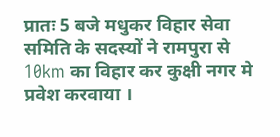प्रातः 5 बजे मधुकर विहार सेवा समिति के सदस्यों ने रामपुरा से 10km का विहार कर कुक्षी नगर मे प्रवेश करवाया ।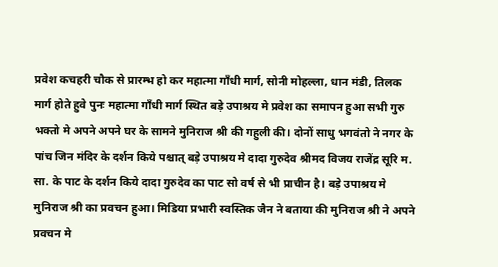प्रवेश कचहरी चौक से प्रारम्भ हो कर महात्मा गाँधी मार्ग, सोनी मोहल्ला, धान मंडी, तिलक मार्ग होते हुवे पुनः महात्मा गाँधी मार्ग स्थित बड़े उपाश्रय मे प्रवेश का समापन हुआ सभी गुरु भक्तो मे अपने अपने घर के सामने मुनिराज श्री की गहुली की। दोनों साधु भगवंतो ने नगर के पांच जिन मंदिर के दर्शन किये पश्चात् बड़े उपाश्रय मे दादा गुरुदेव श्रीमद विजय राजेंद्र सूरि म. सा. के पाट के दर्शन किये दादा गुरुदेव का पाट सो वर्ष से भी प्राचीन है। बड़े उपाश्रय मे मुनिराज श्री का प्रवचन हुआ। मिडिया प्रभारी स्वस्तिक जैन ने बताया की मुनिराज श्री ने अपने प्रवचन मे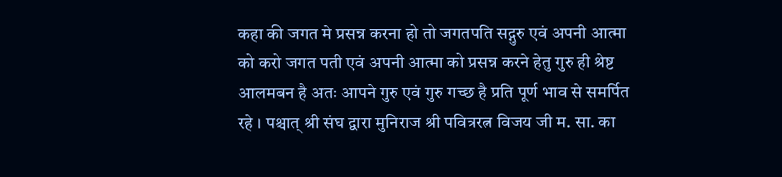कहा की जगत मे प्रसन्न करना हो तो जगतपति सद्गुरु एवं अपनी आत्मा को करो जगत पती एवं अपनी आत्मा को प्रसन्न करने हेतु गुरु ही श्रेष्ट आलमबन है अतः आपने गुरु एवं गुरु गच्छ है प्रति पूर्ण भाव से समर्पित रहे । पश्चात् श्री संघ द्वारा मुनिराज श्री पवित्ररत्न विजय जी म. सा. का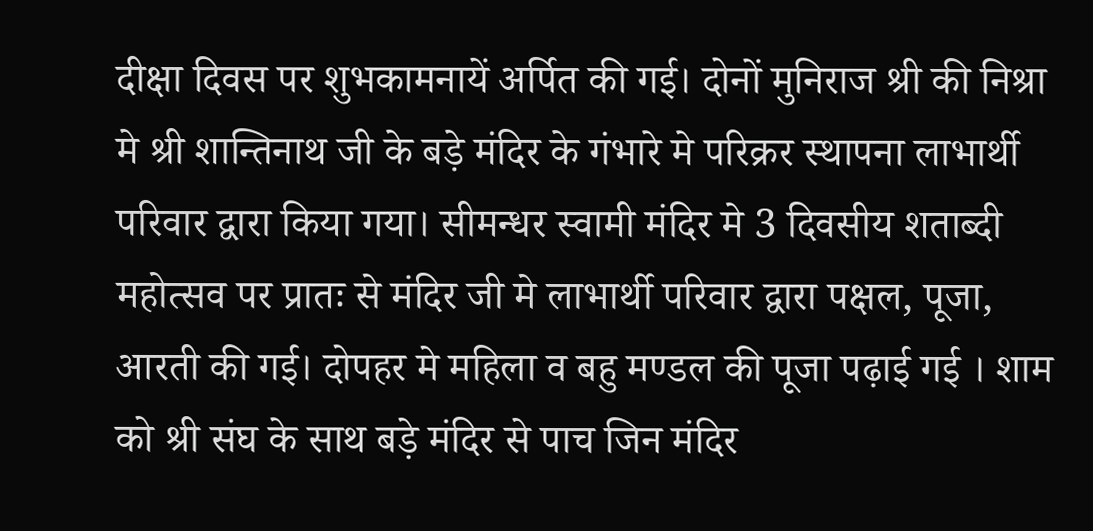दीक्षा दिवस पर शुभकामनायें अर्पित की गई। दोनों मुनिराज श्री की निश्रा मे श्री शान्तिनाथ जी के बड़े मंदिर के गंभारे मे परिक्रर स्थापना लाभार्थी परिवार द्वारा किया गया। सीमन्धर स्वामी मंदिर मे 3 दिवसीय शताब्दी महोत्सव पर प्रातः से मंदिर जी मे लाभार्थी परिवार द्वारा पक्षल, पूजा, आरती की गई। दोपहर मे महिला व बहु मण्डल की पूजा पढ़ाई गई । शाम को श्री संघ के साथ बड़े मंदिर से पाच जिन मंदिर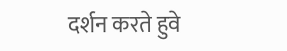दर्शन करते हुवे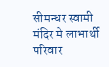सीमन्धर स्वामी मंदिर मे लाभार्थी परिवार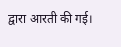द्वारा आरती की गई।